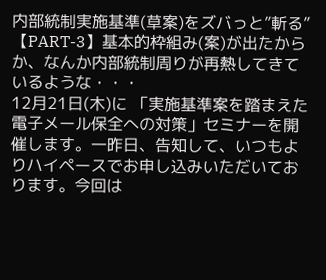内部統制実施基準(草案)をズバっと”斬る”【PART-3】基本的枠組み(案)が出たからか、なんか内部統制周りが再熱してきているような・・・
12月21日(木)に 「実施基準案を踏まえた電子メール保全への対策」セミナーを開催します。一昨日、告知して、いつもよりハイペースでお申し込みいただいております。今回は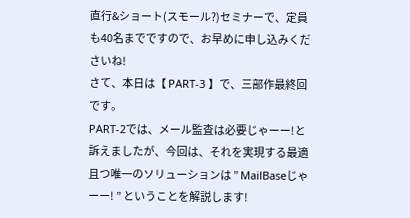直行&ショート(スモール?)セミナーで、定員も40名までですので、お早めに申し込みくださいね!
さて、本日は【 PART-3 】で、三部作最終回です。
PART-2では、メール監査は必要じゃーー!と訴えましたが、今回は、それを実現する最適且つ唯一のソリューションは ” MailBaseじゃーー! ” ということを解説します!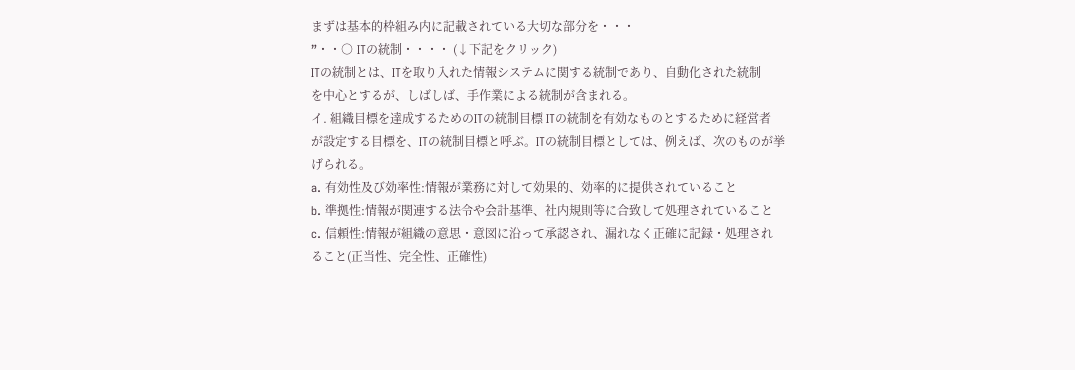まずは基本的枠組み内に記載されている大切な部分を・・・
”・・○ ITの統制・・・・ (↓下記をクリック)
ITの統制とは、ITを取り入れた情報システムに関する統制であり、自動化された統制
を中心とするが、しばしば、手作業による統制が含まれる。
イ. 組織目標を達成するためのITの統制目標 ITの統制を有効なものとするために経営者
が設定する目標を、ITの統制目標と呼ぶ。ITの統制目標としては、例えば、次のものが挙
げられる。
a. 有効性及び効率性:情報が業務に対して効果的、効率的に提供されていること
b. 準拠性:情報が関連する法令や会計基準、社内規則等に合致して処理されていること
c. 信頼性:情報が組織の意思・意図に沿って承認され、漏れなく正確に記録・処理され
ること(正当性、完全性、正確性)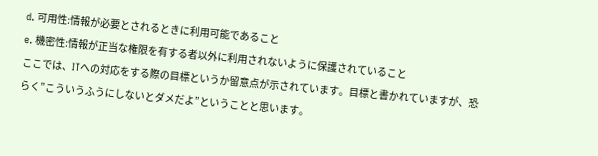d. 可用性:情報が必要とされるときに利用可能であること
e. 機密性:情報が正当な権限を有する者以外に利用されないように保護されていること
ここでは、ITへの対応をする際の目標というか留意点が示されています。目標と書かれていますが、恐らく”こういうふうにしないとダメだよ”ということと思います。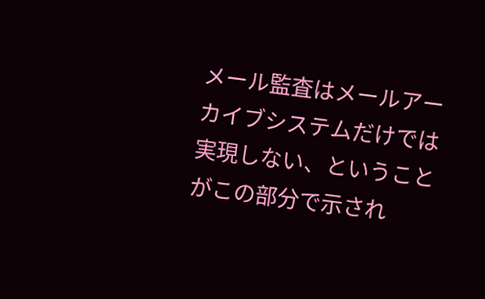メール監査はメールアーカイブシステムだけでは実現しない、ということがこの部分で示され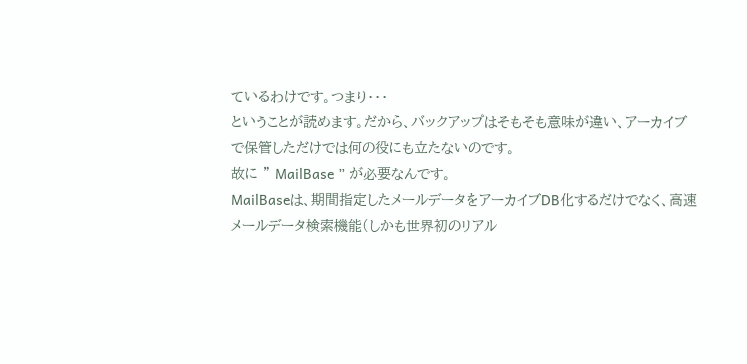ているわけです。つまり・・・
ということが読めます。だから、バックアップはそもそも意味が違い、アーカイブで保管しただけでは何の役にも立たないのです。
故に ” MailBase ” が必要なんです。
MailBaseは、期間指定したメールデータをアーカイブDB化するだけでなく、高速メールデータ検索機能(しかも世界初のリアル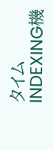タイムINDEXING機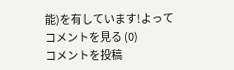能)を有しています!よって
コメントを見る (0)
コメントを投稿